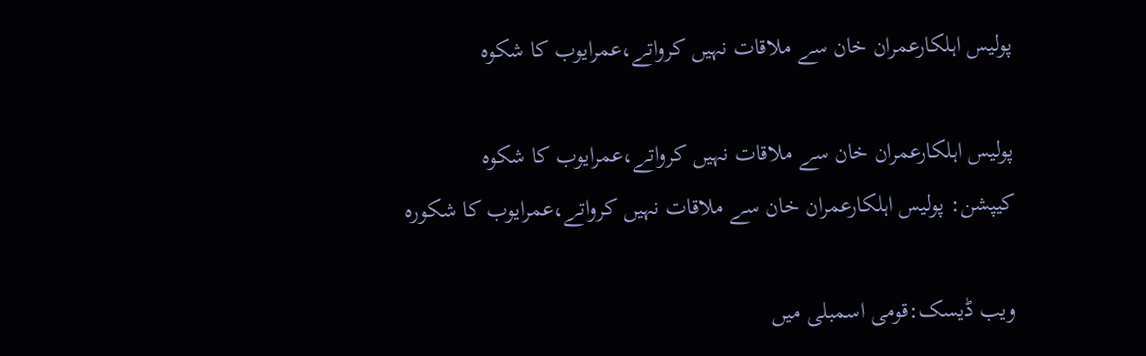پولیس اہلکارعمران خان سے ملاقات نہیں کرواتے،عمرایوب کا شکوہ

پولیس اہلکارعمران خان سے ملاقات نہیں کرواتے،عمرایوب کا شکوہ
کیپشن: پولیس اہلکارعمران خان سے ملاقات نہیں کرواتے،عمرایوب کا شکورہ

ویب ڈیسک:قومی اسمبلی میں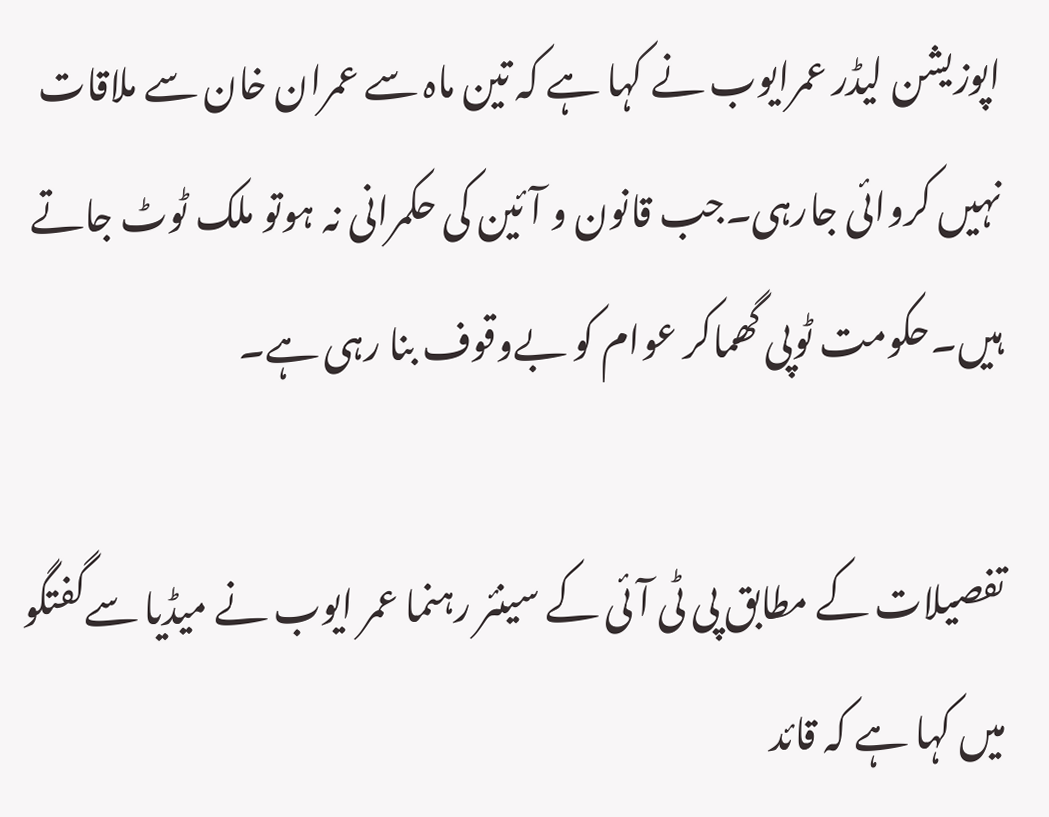اپوزیشن لیڈر عمرایوب نے کہا ہے کہ تین ماہ سے عمران خان سے ملاقات نہیں کروائی جارہی۔جب قانون و آئین کی حکمرانی نہ ہوتو ملک ٹوٹ جاتے ہیں۔حکومت ٹوپی گھماکر عوام کو بےوقوف بنا رہی ہے۔

تفصیلات کے مطابق پی ٹی آئی کے سینئر رہنما عمر ایوب نے میڈیا سےگفتگو میں کہا ہے کہ قائد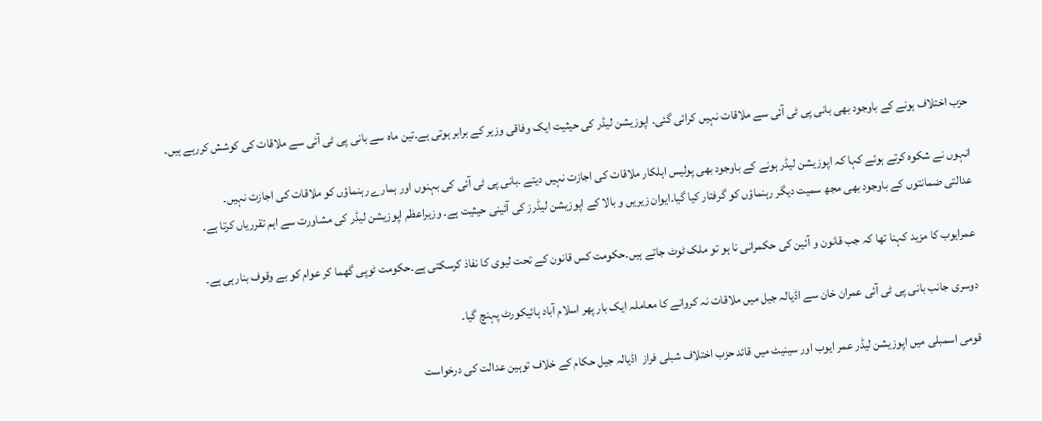حزب اختلاف ہونے کے باوجود بھی بانی پی ٹی آئی سے ملاقات نہیں کرائی گئی۔ اپوزیشن لیڈر کی حیثیت ایک وفاقی وزیر کے برابر ہوتی ہے۔تین ماہ سے بانی پی ٹی آئی سے ملاقات کی کوشش کررہے ہیں۔

انہوں نے شکوہ کرتے ہوئے کہا کہ اپوزیشن لیڈر ہونے کے باوجود بھی پولیس اہلکار ملاقات کی اجازت نہیں دیتے ۔بانی پی ٹی آئی کی بہنوں اور ہمارے رہنماؤں کو ملاقات کی اجازت نہیں۔
عدالتی ضمانتوں کے باوجود بھی مجھ سمیت دیگر رہنماؤں کو گرفتار کیا گیا۔ایوان زیریں و بالا کے اپوزیشن لیڈرز کی آئینی حیثیت ہے۔ وزیراعظم اپوزیشن لیڈر کی مشاورت سے اہم تقرریاں کرتا ہے۔

عمرایوب کا مزید کہنا تھا کہ جب قانون و آئین کی حکمرانی نا ہو تو ملک ٹوٹ جاتے ہیں۔حکومت کس قانون کے تحت لیوی کا نفاذ کرسکتی ہے۔حکومت ٹوپی گھما کر عوام کو بے وقوف بنارہی ہے۔

دوسری جانب بانی پی ٹی آئی عمران خان سے اڈیالہ جیل میں ملاقات نہ کروانے کا معاملہ ایک بار پھر اسلام آباد ہائیکورٹ پہنچ گیا۔

قومی اسمبلی میں اپوزیشن لیڈر عمر ایوب اور سینیٹ میں قائد حزب اختلاف شبلی فراز  اڈیالہ جیل حکام کے خلاف توہین عدالت کی درخواست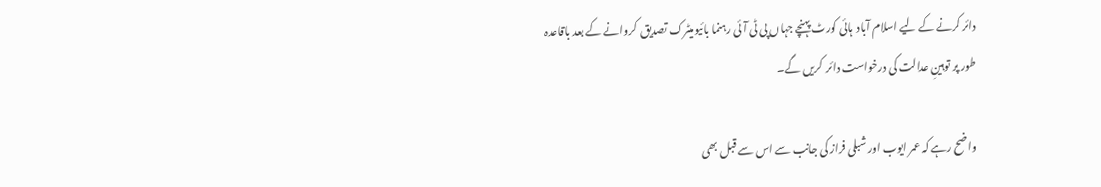دائر کرنے کے لیے اسلام آباد  ہائی کورٹ پہنچے جہاں پی ٹی آئی رہنما بائیومیٹرک تصدیق  کروانے کے بعد باقاعدہ طور پر توہینِ عدالت کی درخواست دائر  کریں گے۔

واضح رہے کہ عمر ایوب اور شبلی فراز کی جانب سے اس سے قبل بھی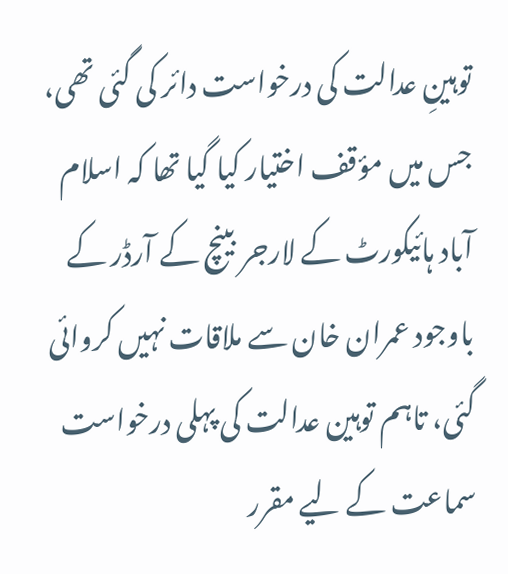توہینِ عدالت کی درخواست دائر کی گئی تھی، جس میں مؤقف اختیار کیا گیا تھا کہ اسلام آباد ہائیکورٹ کے لارجر بینچ کے آرڈر کے باوجود عمران خان سے ملاقات نہیں کروائی گئی، تاہم توہین عدالت کی پہلی درخواست سماعت کے لیے مقرر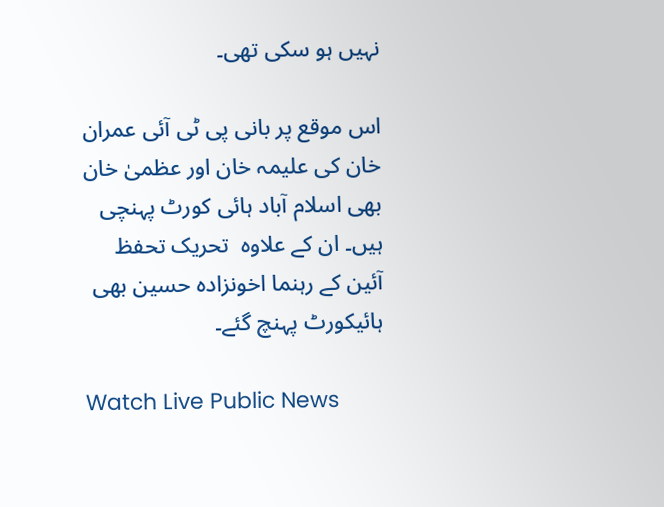نہیں ہو سکی تھی۔

اس موقع پر بانی پی ٹی آئی عمران خان کی علیمہ خان اور عظمیٰ خان بھی اسلام آباد ہائی کورٹ پہنچی ہیں۔ ان کے علاوہ  تحریک تحفظ آئین کے رہنما اخونزادہ حسین بھی ہائیکورٹ پہنچ گئے۔

Watch Live Public News